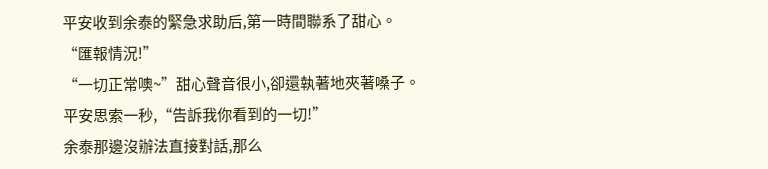平安收到余泰的緊急求助后,第一時間聯系了甜心。
“匯報情況!”
“一切正常噢~”甜心聲音很小,卻還執著地夾著嗓子。
平安思索一秒,“告訴我你看到的一切!”
余泰那邊沒辦法直接對話,那么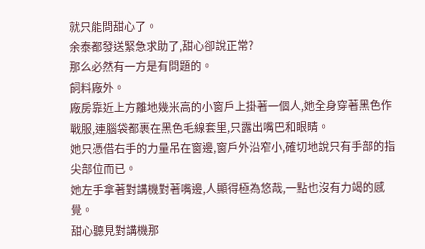就只能問甜心了。
余泰都發送緊急求助了,甜心卻說正常?
那么必然有一方是有問題的。
飼料廠外。
廠房靠近上方離地幾米高的小窗戶上掛著一個人,她全身穿著黑色作戰服,連腦袋都裹在黑色毛線套里,只露出嘴巴和眼睛。
她只憑借右手的力量吊在窗邊,窗戶外沿窄小,確切地說只有手部的指尖部位而已。
她左手拿著對講機對著嘴邊,人顯得極為悠哉,一點也沒有力竭的感覺。
甜心聽見對講機那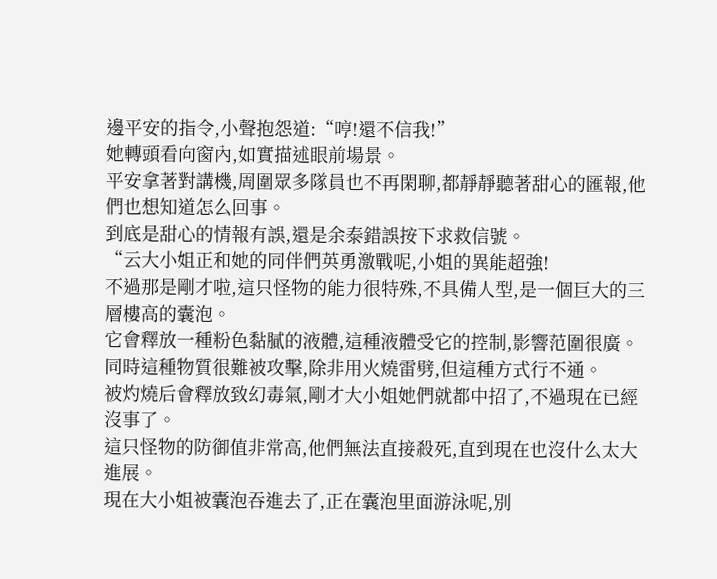邊平安的指令,小聲抱怨道:“哼!還不信我!”
她轉頭看向窗內,如實描述眼前場景。
平安拿著對講機,周圍眾多隊員也不再閑聊,都靜靜聽著甜心的匯報,他們也想知道怎么回事。
到底是甜心的情報有誤,還是余泰錯誤按下求救信號。
“云大小姐正和她的同伴們英勇激戰呢,小姐的異能超強!
不過那是剛才啦,這只怪物的能力很特殊,不具備人型,是一個巨大的三層樓高的囊泡。
它會釋放一種粉色黏膩的液體,這種液體受它的控制,影響范圍很廣。
同時這種物質很難被攻擊,除非用火燒雷劈,但這種方式行不通。
被灼燒后會釋放致幻毒氣,剛才大小姐她們就都中招了,不過現在已經沒事了。
這只怪物的防御值非常高,他們無法直接殺死,直到現在也沒什么太大進展。
現在大小姐被囊泡吞進去了,正在囊泡里面游泳呢,別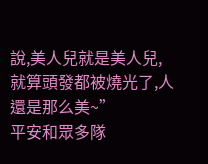說,美人兒就是美人兒,就算頭發都被燒光了,人還是那么美~”
平安和眾多隊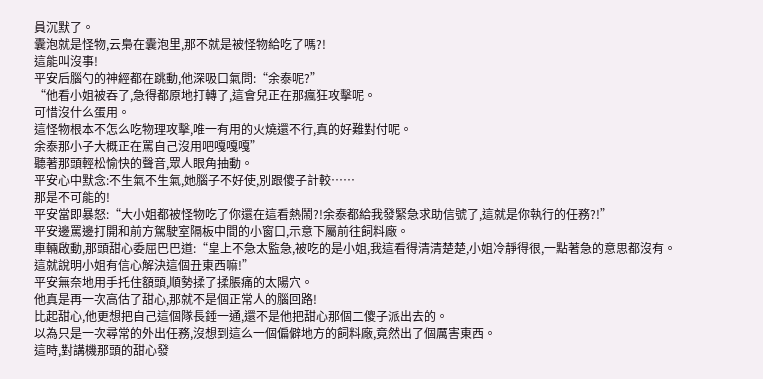員沉默了。
囊泡就是怪物,云梟在囊泡里,那不就是被怪物給吃了嗎?!
這能叫沒事!
平安后腦勺的神經都在跳動,他深吸口氣問:“余泰呢?”
“他看小姐被吞了,急得都原地打轉了,這會兒正在那瘋狂攻擊呢。
可惜沒什么蛋用。
這怪物根本不怎么吃物理攻擊,唯一有用的火燒還不行,真的好難對付呢。
余泰那小子大概正在罵自己沒用吧嘎嘎嘎”
聽著那頭輕松愉快的聲音,眾人眼角抽動。
平安心中默念:不生氣不生氣,她腦子不好使,別跟傻子計較……
那是不可能的!
平安當即暴怒:“大小姐都被怪物吃了你還在這看熱鬧?!余泰都給我發緊急求助信號了,這就是你執行的任務?!”
平安邊罵邊打開和前方駕駛室隔板中間的小窗口,示意下屬前往飼料廠。
車輛啟動,那頭甜心委屈巴巴道:“皇上不急太監急,被吃的是小姐,我這看得清清楚楚,小姐冷靜得很,一點著急的意思都沒有。
這就說明小姐有信心解決這個丑東西嘛!”
平安無奈地用手托住額頭,順勢揉了揉脹痛的太陽穴。
他真是再一次高估了甜心,那就不是個正常人的腦回路!
比起甜心,他更想把自己這個隊長錘一通,還不是他把甜心那個二傻子派出去的。
以為只是一次尋常的外出任務,沒想到這么一個偏僻地方的飼料廠,竟然出了個厲害東西。
這時,對講機那頭的甜心發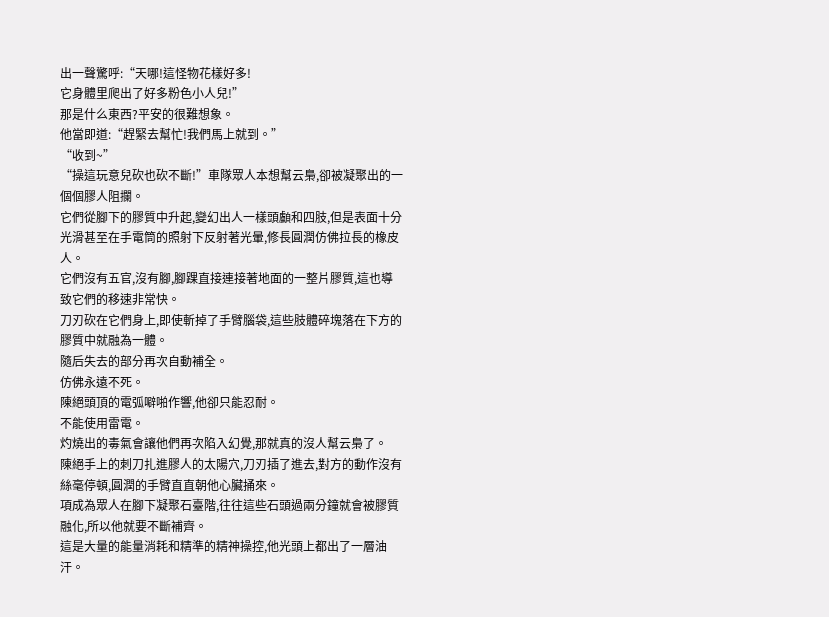出一聲驚呼:“天哪!這怪物花樣好多!
它身體里爬出了好多粉色小人兒!”
那是什么東西?平安的很難想象。
他當即道:“趕緊去幫忙!我們馬上就到。”
“收到~”
“操這玩意兒砍也砍不斷!”車隊眾人本想幫云梟,卻被凝聚出的一個個膠人阻攔。
它們從腳下的膠質中升起,變幻出人一樣頭顱和四肢,但是表面十分光滑甚至在手電筒的照射下反射著光暈,修長圓潤仿佛拉長的橡皮人。
它們沒有五官,沒有腳,腳踝直接連接著地面的一整片膠質,這也導致它們的移速非常快。
刀刃砍在它們身上,即使斬掉了手臂腦袋,這些肢體碎塊落在下方的膠質中就融為一體。
隨后失去的部分再次自動補全。
仿佛永遠不死。
陳絕頭頂的電弧噼啪作響,他卻只能忍耐。
不能使用雷電。
灼燒出的毒氣會讓他們再次陷入幻覺,那就真的沒人幫云梟了。
陳絕手上的刺刀扎進膠人的太陽穴,刀刃插了進去,對方的動作沒有絲毫停頓,圓潤的手臂直直朝他心臟捅來。
項成為眾人在腳下凝聚石臺階,往往這些石頭過兩分鐘就會被膠質融化,所以他就要不斷補齊。
這是大量的能量消耗和精準的精神操控,他光頭上都出了一層油汗。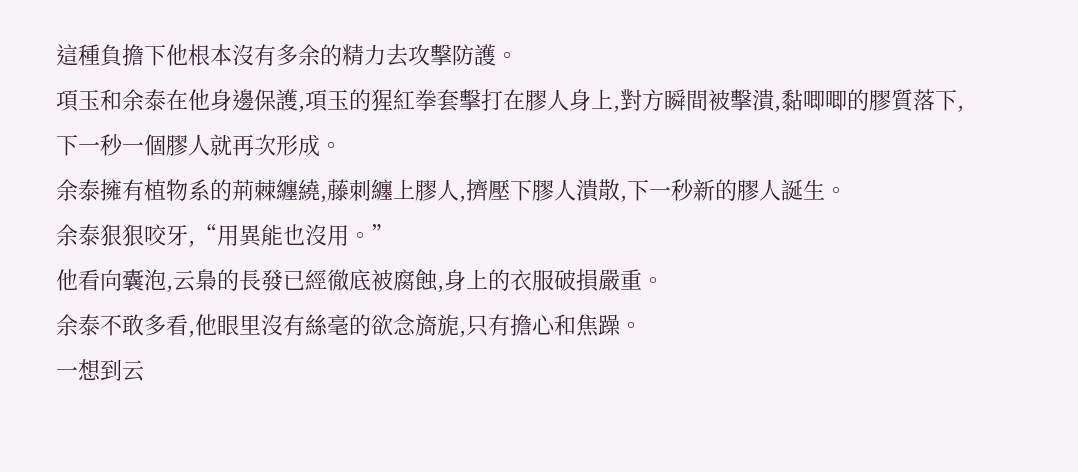這種負擔下他根本沒有多余的精力去攻擊防護。
項玉和余泰在他身邊保護,項玉的猩紅拳套擊打在膠人身上,對方瞬間被擊潰,黏唧唧的膠質落下,下一秒一個膠人就再次形成。
余泰擁有植物系的荊棘纏繞,藤刺纏上膠人,擠壓下膠人潰散,下一秒新的膠人誕生。
余泰狠狠咬牙,“用異能也沒用。”
他看向囊泡,云梟的長發已經徹底被腐蝕,身上的衣服破損嚴重。
余泰不敢多看,他眼里沒有絲毫的欲念旖旎,只有擔心和焦躁。
一想到云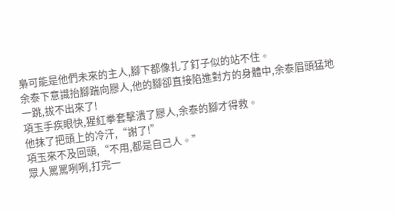梟可能是他們未來的主人,腳下都像扎了釘子似的站不住。
余泰下意識抬腳踹向膠人,他的腳卻直接陷進對方的身體中,余泰眉頭猛地一跳,拔不出來了!
項玉手疾眼快,猩紅拳套擊潰了膠人,余泰的腳才得救。
他抹了把頭上的冷汗,“謝了!”
項玉來不及回頭,“不用,都是自己人。”
眾人罵罵咧咧,打完一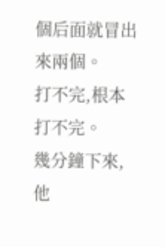個后面就冒出來兩個。
打不完,根本打不完。
幾分鐘下來,他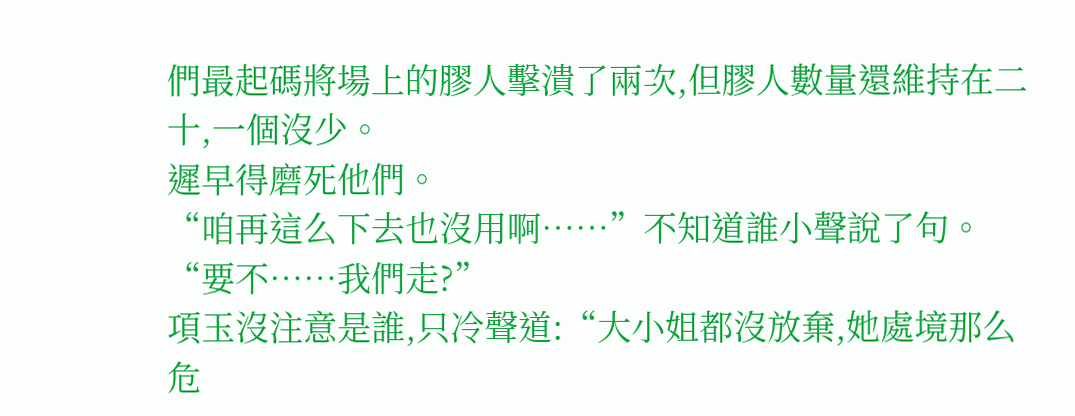們最起碼將場上的膠人擊潰了兩次,但膠人數量還維持在二十,一個沒少。
遲早得磨死他們。
“咱再這么下去也沒用啊……”不知道誰小聲說了句。
“要不……我們走?”
項玉沒注意是誰,只冷聲道:“大小姐都沒放棄,她處境那么危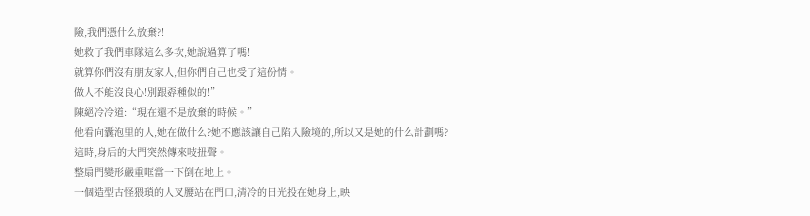險,我們憑什么放棄?!
她救了我們車隊這么多次,她說過算了嗎!
就算你們沒有朋友家人,但你們自己也受了這份情。
做人不能沒良心!別跟孬種似的!”
陳絕冷冷道:“現在還不是放棄的時候。”
他看向囊泡里的人,她在做什么?她不應該讓自己陷入險境的,所以又是她的什么計劃嗎?
這時,身后的大門突然傳來吱扭聲。
整扇門變形嚴重哐當一下倒在地上。
一個造型古怪猥瑣的人叉腰站在門口,清冷的日光投在她身上,映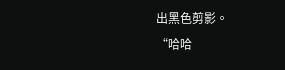出黑色剪影。
“哈哈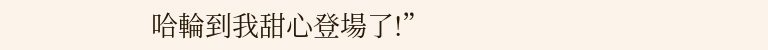哈輪到我甜心登場了!”